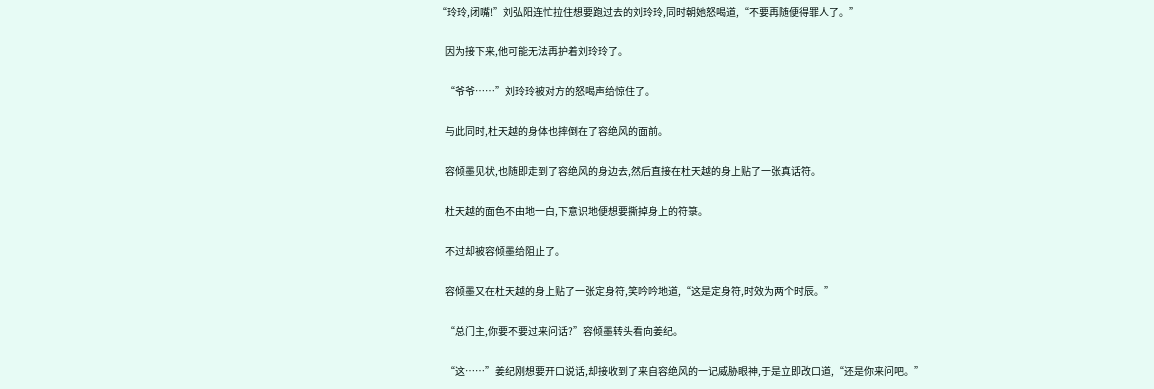“玲玲,闭嘴!”刘弘阳连忙拉住想要跑过去的刘玲玲,同时朝她怒喝道,“不要再随便得罪人了。”

    因为接下来,他可能无法再护着刘玲玲了。

    “爷爷……”刘玲玲被对方的怒喝声给惊住了。

    与此同时,杜天越的身体也摔倒在了容绝风的面前。

    容倾墨见状,也随即走到了容绝风的身边去,然后直接在杜天越的身上贴了一张真话符。

    杜天越的面色不由地一白,下意识地便想要撕掉身上的符箓。

    不过却被容倾墨给阻止了。

    容倾墨又在杜天越的身上贴了一张定身符,笑吟吟地道,“这是定身符,时效为两个时辰。”

    “总门主,你要不要过来问话?”容倾墨转头看向姜纪。

    “这……”姜纪刚想要开口说话,却接收到了来自容绝风的一记威胁眼神,于是立即改口道,“还是你来问吧。”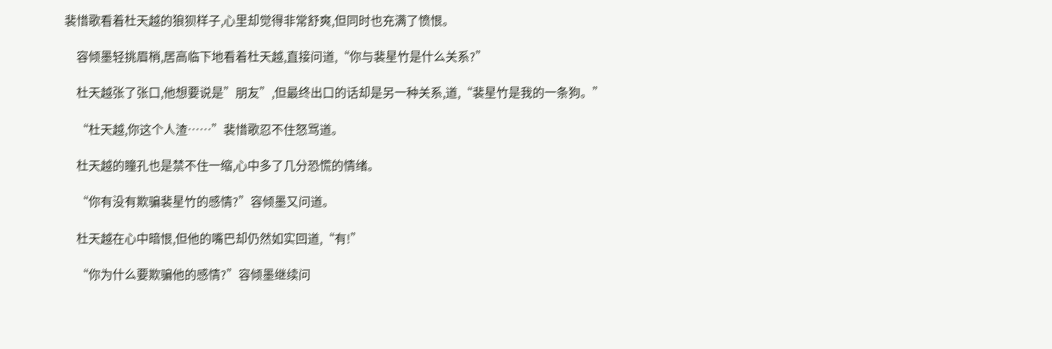裴惜歌看着杜天越的狼狈样子,心里却觉得非常舒爽,但同时也充满了愤恨。

    容倾墨轻挑眉梢,居高临下地看着杜天越,直接问道,“你与裴星竹是什么关系?”

    杜天越张了张口,他想要说是”朋友”,但最终出口的话却是另一种关系,道,“裴星竹是我的一条狗。”

    “杜天越,你这个人渣……”裴惜歌忍不住怒骂道。

    杜天越的瞳孔也是禁不住一缩,心中多了几分恐慌的情绪。

    “你有没有欺骗裴星竹的感情?”容倾墨又问道。

    杜天越在心中暗恨,但他的嘴巴却仍然如实回道,“有!”

    “你为什么要欺骗他的感情?”容倾墨继续问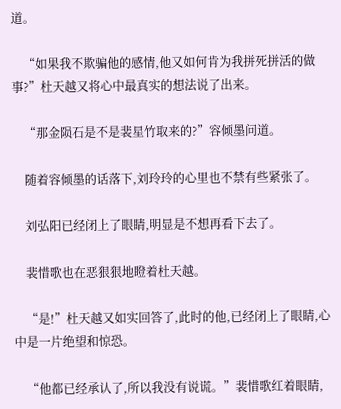道。

    “如果我不欺骗他的感情,他又如何肯为我拼死拼活的做事?”杜天越又将心中最真实的想法说了出来。

    “那金陨石是不是裴星竹取来的?”容倾墨问道。

    随着容倾墨的话落下,刘玲玲的心里也不禁有些紧张了。

    刘弘阳已经闭上了眼睛,明显是不想再看下去了。

    裴惜歌也在恶狠狠地瞪着杜天越。

    “是!”杜天越又如实回答了,此时的他,已经闭上了眼睛,心中是一片绝望和惊恐。

    “他都已经承认了,所以我没有说谎。”裴惜歌红着眼睛,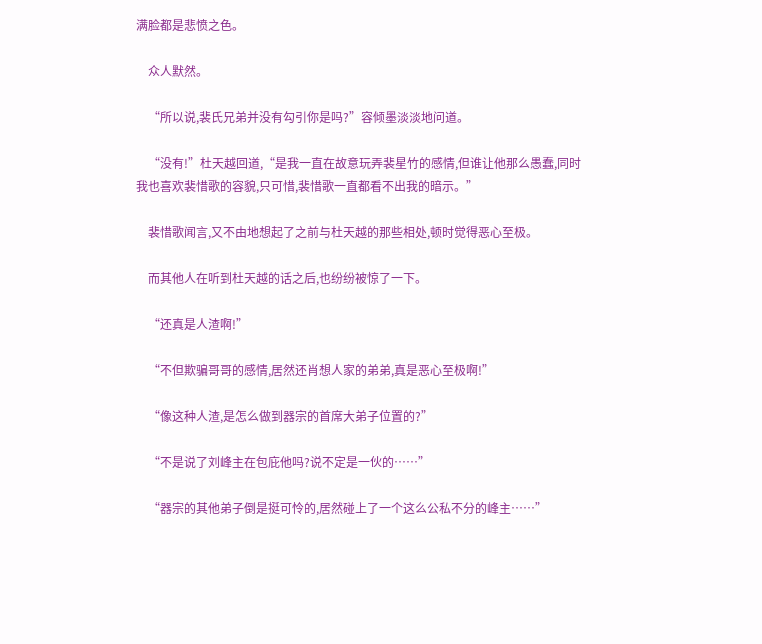满脸都是悲愤之色。

    众人默然。

    “所以说,裴氏兄弟并没有勾引你是吗?”容倾墨淡淡地问道。

    “没有!”杜天越回道,“是我一直在故意玩弄裴星竹的感情,但谁让他那么愚蠢,同时我也喜欢裴惜歌的容貌,只可惜,裴惜歌一直都看不出我的暗示。”

    裴惜歌闻言,又不由地想起了之前与杜天越的那些相处,顿时觉得恶心至极。

    而其他人在听到杜天越的话之后,也纷纷被惊了一下。

    “还真是人渣啊!”

    “不但欺骗哥哥的感情,居然还肖想人家的弟弟,真是恶心至极啊!”

    “像这种人渣,是怎么做到器宗的首席大弟子位置的?”

    “不是说了刘峰主在包庇他吗?说不定是一伙的……”

    “器宗的其他弟子倒是挺可怜的,居然碰上了一个这么公私不分的峰主……”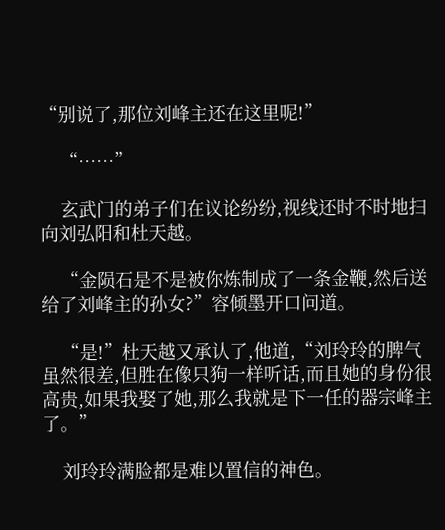“别说了,那位刘峰主还在这里呢!”

    “……”

    玄武门的弟子们在议论纷纷,视线还时不时地扫向刘弘阳和杜天越。

    “金陨石是不是被你炼制成了一条金鞭,然后送给了刘峰主的孙女?”容倾墨开口问道。

    “是!”杜天越又承认了,他道,“刘玲玲的脾气虽然很差,但胜在像只狗一样听话,而且她的身份很高贵,如果我娶了她,那么我就是下一任的器宗峰主了。”

    刘玲玲满脸都是难以置信的神色。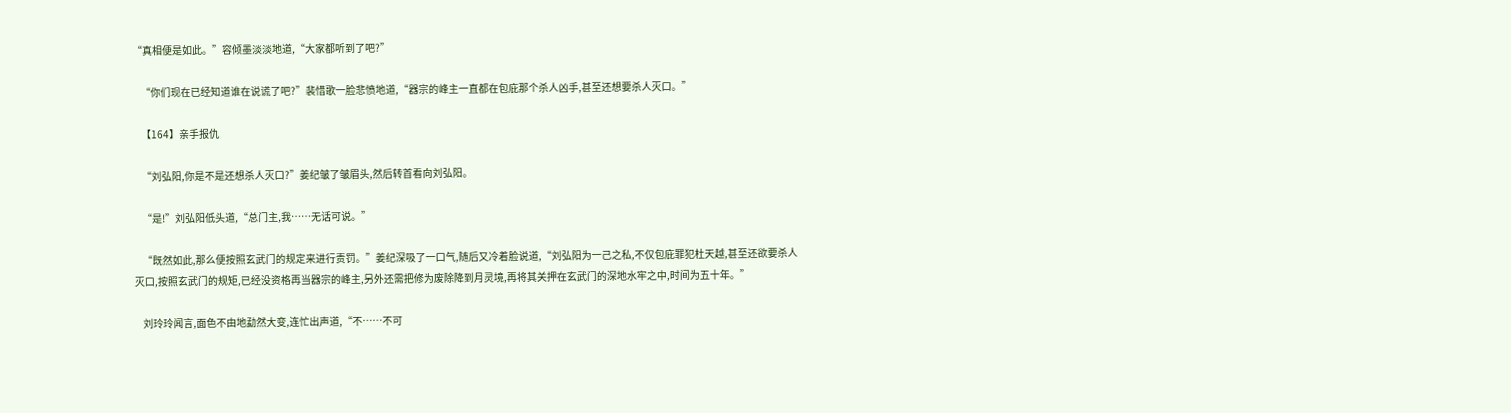“真相便是如此。”容倾墨淡淡地道,“大家都听到了吧?”

    “你们现在已经知道谁在说谎了吧?”裴惜歌一脸悲愤地道,“器宗的峰主一直都在包庇那个杀人凶手,甚至还想要杀人灭口。”

    【164】亲手报仇

    “刘弘阳,你是不是还想杀人灭口?”姜纪皱了皱眉头,然后转首看向刘弘阳。

    “是!”刘弘阳低头道,“总门主,我……无话可说。”

    “既然如此,那么便按照玄武门的规定来进行责罚。”姜纪深吸了一口气,随后又冷着脸说道,“刘弘阳为一己之私,不仅包庇罪犯杜天越,甚至还欲要杀人灭口,按照玄武门的规矩,已经没资格再当器宗的峰主,另外还需把修为废除降到月灵境,再将其关押在玄武门的深地水牢之中,时间为五十年。”

    刘玲玲闻言,面色不由地勐然大变,连忙出声道,“不……不可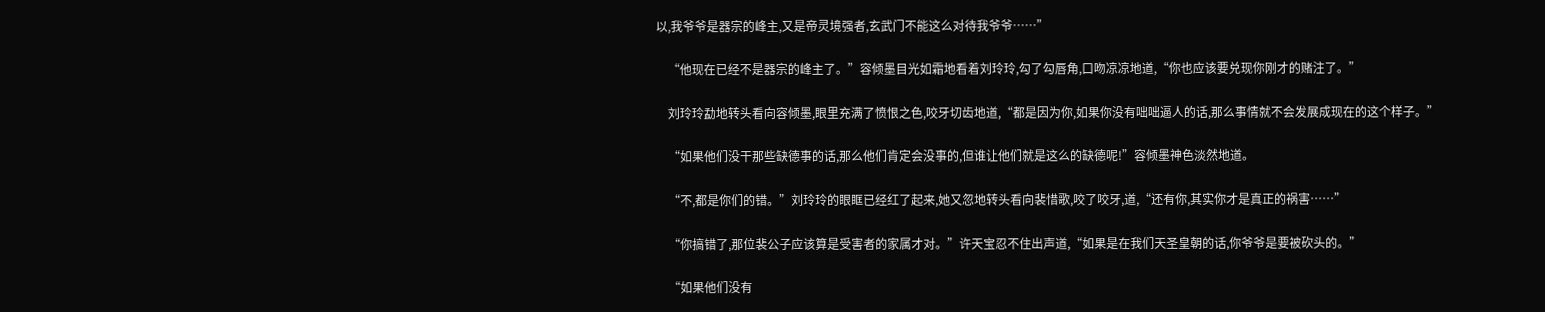以,我爷爷是器宗的峰主,又是帝灵境强者,玄武门不能这么对待我爷爷……”

    “他现在已经不是器宗的峰主了。”容倾墨目光如霜地看着刘玲玲,勾了勾唇角,口吻凉凉地道,“你也应该要兑现你刚才的赌注了。”

    刘玲玲勐地转头看向容倾墨,眼里充满了愤恨之色,咬牙切齿地道,“都是因为你,如果你没有咄咄逼人的话,那么事情就不会发展成现在的这个样子。”

    “如果他们没干那些缺德事的话,那么他们肯定会没事的,但谁让他们就是这么的缺德呢!”容倾墨神色淡然地道。

    “不,都是你们的错。”刘玲玲的眼眶已经红了起来,她又忽地转头看向裴惜歌,咬了咬牙,道,“还有你,其实你才是真正的祸害……”

    “你搞错了,那位裴公子应该算是受害者的家属才对。”许天宝忍不住出声道,“如果是在我们天圣皇朝的话,你爷爷是要被砍头的。”

    “如果他们没有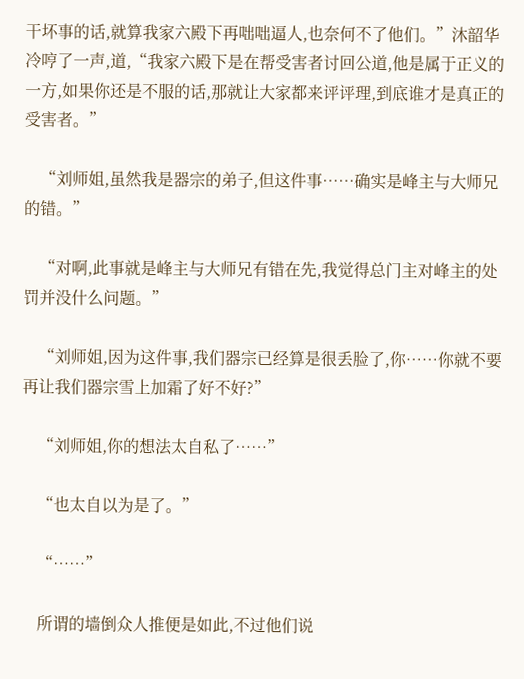干坏事的话,就算我家六殿下再咄咄逼人,也奈何不了他们。”沐韶华冷哼了一声,道,“我家六殿下是在帮受害者讨回公道,他是属于正义的一方,如果你还是不服的话,那就让大家都来评评理,到底谁才是真正的受害者。”

    “刘师姐,虽然我是器宗的弟子,但这件事……确实是峰主与大师兄的错。”

    “对啊,此事就是峰主与大师兄有错在先,我觉得总门主对峰主的处罚并没什么问题。”

    “刘师姐,因为这件事,我们器宗已经算是很丢脸了,你……你就不要再让我们器宗雪上加霜了好不好?”

    “刘师姐,你的想法太自私了……”

    “也太自以为是了。”

    “……”

    所谓的墙倒众人推便是如此,不过他们说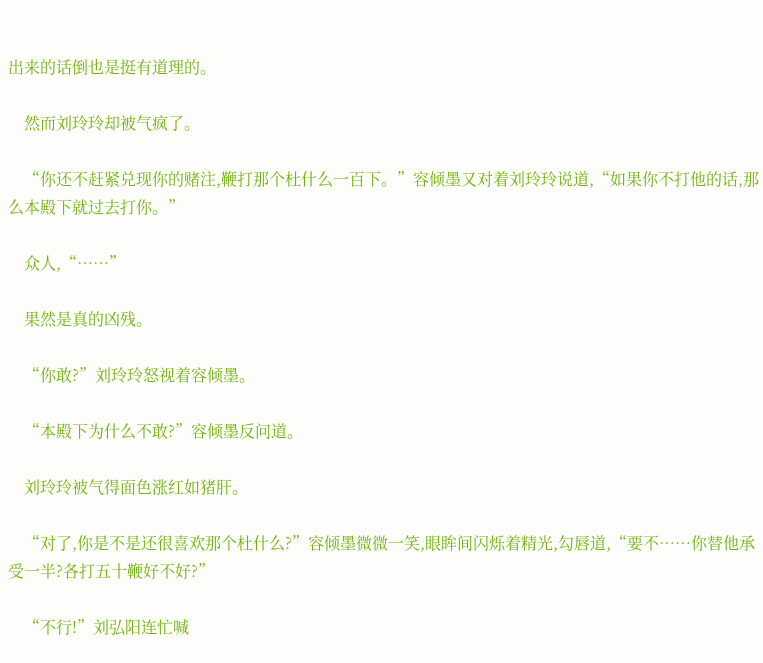出来的话倒也是挺有道理的。

    然而刘玲玲却被气疯了。

    “你还不赶紧兑现你的赌注,鞭打那个杜什么一百下。”容倾墨又对着刘玲玲说道,“如果你不打他的话,那么本殿下就过去打你。”

    众人,“……”

    果然是真的凶残。

    “你敢?”刘玲玲怒视着容倾墨。

    “本殿下为什么不敢?”容倾墨反问道。

    刘玲玲被气得面色涨红如猪肝。

    “对了,你是不是还很喜欢那个杜什么?”容倾墨微微一笑,眼眸间闪烁着精光,勾唇道,“要不……你替他承受一半?各打五十鞭好不好?”

    “不行!”刘弘阳连忙喊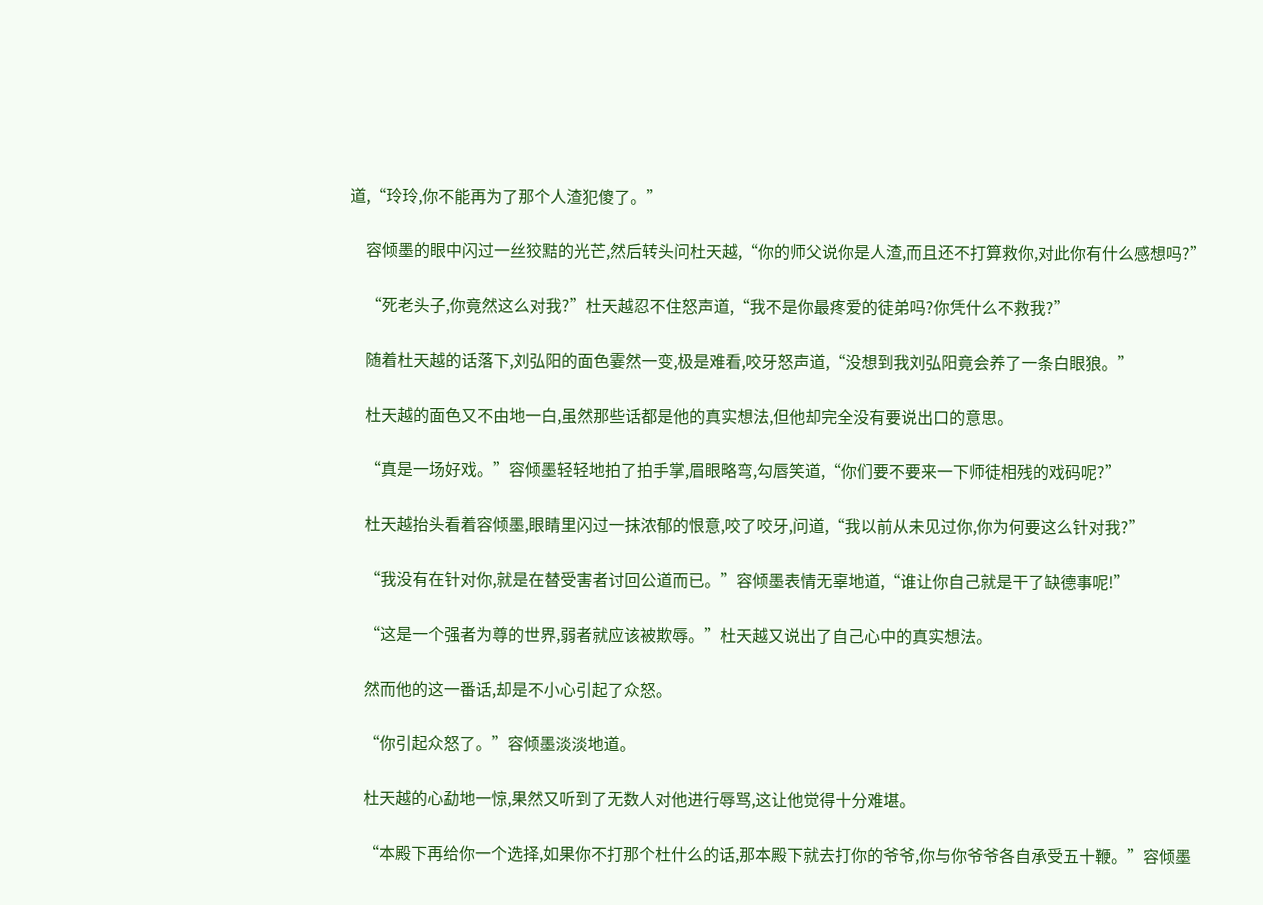道,“玲玲,你不能再为了那个人渣犯傻了。”

    容倾墨的眼中闪过一丝狡黠的光芒,然后转头问杜天越,“你的师父说你是人渣,而且还不打算救你,对此你有什么感想吗?”

    “死老头子,你竟然这么对我?”杜天越忍不住怒声道,“我不是你最疼爱的徒弟吗?你凭什么不救我?”

    随着杜天越的话落下,刘弘阳的面色霎然一变,极是难看,咬牙怒声道,“没想到我刘弘阳竟会养了一条白眼狼。”

    杜天越的面色又不由地一白,虽然那些话都是他的真实想法,但他却完全没有要说出口的意思。

    “真是一场好戏。”容倾墨轻轻地拍了拍手掌,眉眼略弯,勾唇笑道,“你们要不要来一下师徒相残的戏码呢?”

    杜天越抬头看着容倾墨,眼睛里闪过一抹浓郁的恨意,咬了咬牙,问道,“我以前从未见过你,你为何要这么针对我?”

    “我没有在针对你,就是在替受害者讨回公道而已。”容倾墨表情无辜地道,“谁让你自己就是干了缺德事呢!”

    “这是一个强者为尊的世界,弱者就应该被欺辱。”杜天越又说出了自己心中的真实想法。

    然而他的这一番话,却是不小心引起了众怒。

    “你引起众怒了。”容倾墨淡淡地道。

    杜天越的心勐地一惊,果然又听到了无数人对他进行辱骂,这让他觉得十分难堪。

    “本殿下再给你一个选择,如果你不打那个杜什么的话,那本殿下就去打你的爷爷,你与你爷爷各自承受五十鞭。”容倾墨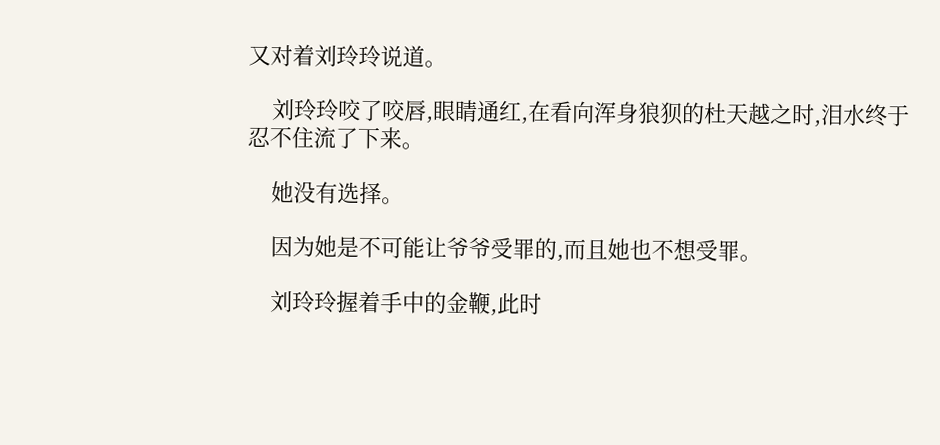又对着刘玲玲说道。

    刘玲玲咬了咬唇,眼睛通红,在看向浑身狼狈的杜天越之时,泪水终于忍不住流了下来。

    她没有选择。

    因为她是不可能让爷爷受罪的,而且她也不想受罪。

    刘玲玲握着手中的金鞭,此时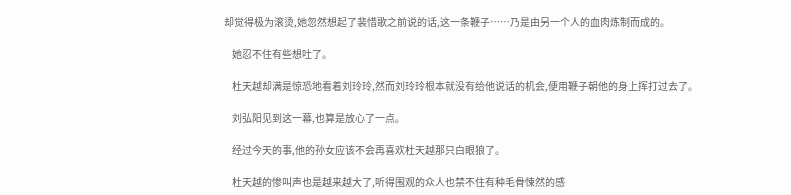却觉得极为滚烫,她忽然想起了裴惜歌之前说的话,这一条鞭子……乃是由另一个人的血肉炼制而成的。

    她忍不住有些想吐了。

    杜天越却满是惊恐地看着刘玲玲,然而刘玲玲根本就没有给他说话的机会,便用鞭子朝他的身上挥打过去了。

    刘弘阳见到这一幕,也算是放心了一点。

    经过今天的事,他的孙女应该不会再喜欢杜天越那只白眼狼了。

    杜天越的惨叫声也是越来越大了,听得围观的众人也禁不住有种毛骨悚然的感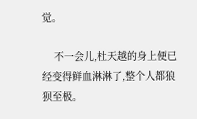觉。

    不一会儿,杜天越的身上便已经变得鲜血淋淋了,整个人都狼狈至极。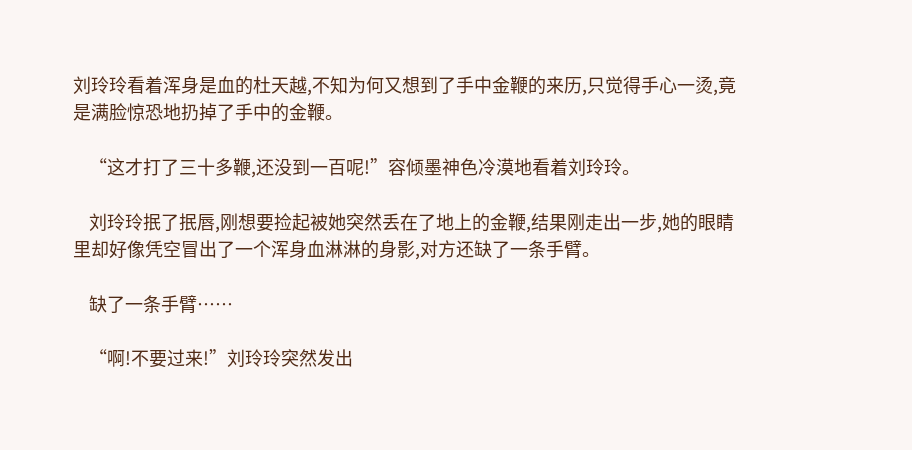刘玲玲看着浑身是血的杜天越,不知为何又想到了手中金鞭的来历,只觉得手心一烫,竟是满脸惊恐地扔掉了手中的金鞭。

    “这才打了三十多鞭,还没到一百呢!”容倾墨神色冷漠地看着刘玲玲。

    刘玲玲抿了抿唇,刚想要捡起被她突然丢在了地上的金鞭,结果刚走出一步,她的眼睛里却好像凭空冒出了一个浑身血淋淋的身影,对方还缺了一条手臂。

    缺了一条手臂……

    “啊!不要过来!”刘玲玲突然发出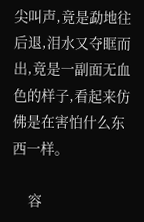尖叫声,竟是勐地往后退,泪水又夺眶而出,竟是一副面无血色的样子,看起来仿佛是在害怕什么东西一样。

    容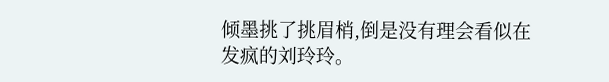倾墨挑了挑眉梢,倒是没有理会看似在发疯的刘玲玲。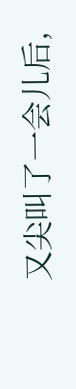又尖叫了一会儿后,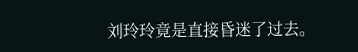刘玲玲竟是直接昏迷了过去。